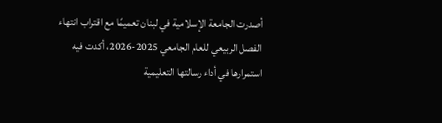أصدرت الجامعة الإسلامية في لبنان تعميمًا مع اقتراب انتهاء الفصل الربيعي للعام الجامعي 2025-2026، أكدت فيه استمرارها في أداء رسالتها التعليمية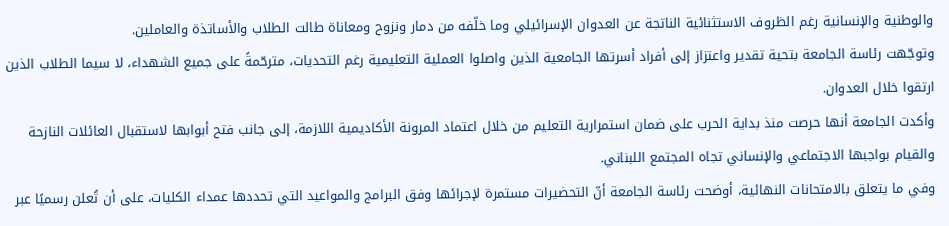والوطنية والإنسانية رغم الظروف الاستثنائية الناتجة عن العدوان الإسرائيلي وما خلّفه من دمار ونزوح ومعاناة طالت الطلاب والأساتذة والعاملين.
وتوجّهت رئاسة الجامعة بتحية تقدير واعتزاز إلى أفراد أسرتها الجامعية الذين واصلوا العملية التعليمية رغم التحديات، مترحّمةً على جميع الشهداء، لا سيما الطلاب الذين ارتقوا خلال العدوان.
وأكدت الجامعة أنها حرصت منذ بداية الحرب على ضمان استمرارية التعليم من خلال اعتماد المرونة الأكاديمية اللازمة، إلى جانب فتح أبوابها لاستقبال العائلات النازحة والقيام بواجبها الاجتماعي والإنساني تجاه المجتمع اللبناني.
وفي ما يتعلق بالامتحانات النهائية، أوضحت رئاسة الجامعة أنّ التحضيرات مستمرة لإجرائها وفق البرامج والمواعيد التي تحددها عمداء الكليات، على أن تُعلن رسميًا عبر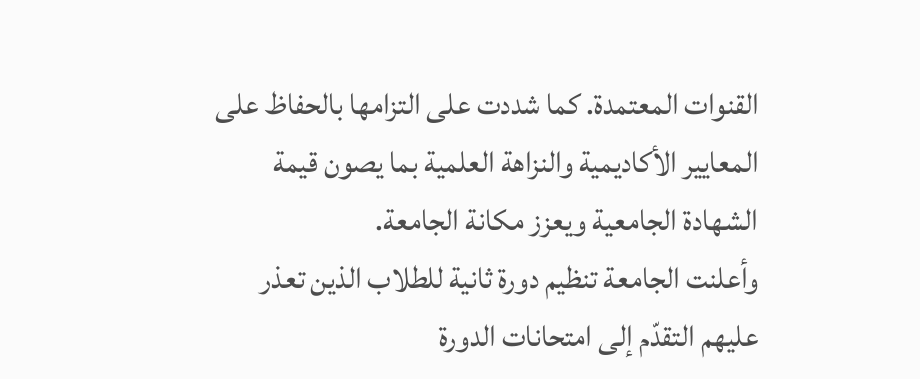القنوات المعتمدة. كما شددت على التزامها بالحفاظ على المعايير الأكاديمية والنزاهة العلمية بما يصون قيمة الشهادة الجامعية ويعزز مكانة الجامعة.
وأعلنت الجامعة تنظيم دورة ثانية للطلاب الذين تعذر عليهم التقدّم إلى امتحانات الدورة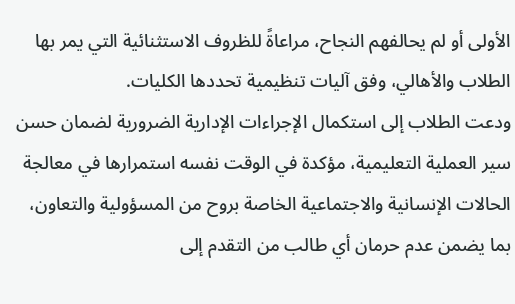الأولى أو لم يحالفهم النجاح، مراعاةً للظروف الاستثنائية التي يمر بها الطلاب والأهالي، وفق آليات تنظيمية تحددها الكليات.
ودعت الطلاب إلى استكمال الإجراءات الإدارية الضرورية لضمان حسن سير العملية التعليمية، مؤكدة في الوقت نفسه استمرارها في معالجة الحالات الإنسانية والاجتماعية الخاصة بروح من المسؤولية والتعاون، بما يضمن عدم حرمان أي طالب من التقدم إلى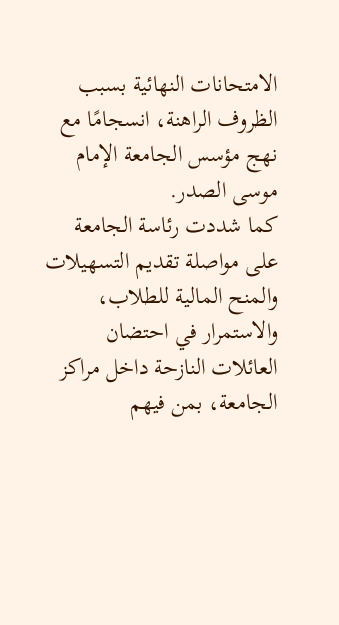الامتحانات النهائية بسبب الظروف الراهنة، انسجامًا مع نهج مؤسس الجامعة الإمام موسى الصدر.
كما شددت رئاسة الجامعة على مواصلة تقديم التسهيلات والمنح المالية للطلاب، والاستمرار في احتضان العائلات النازحة داخل مراكز الجامعة، بمن فيهم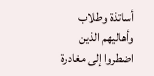أساتذة وطلاب وأهاليهم الذين اضطروا إلى مغادرة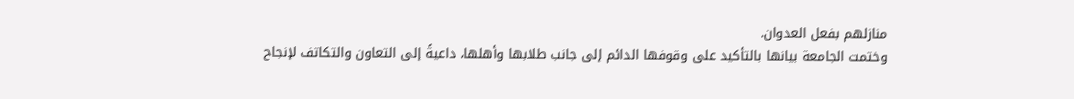منازلهم بفعل العدوان.
وختمت الجامعة بيانها بالتأكيد على وقوفها الدائم إلى جانب طلابها وأهلها، داعيةً إلى التعاون والتكاتف لإنجاح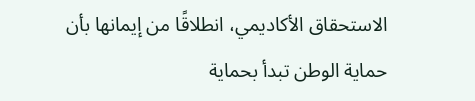الاستحقاق الأكاديمي، انطلاقًا من إيمانها بأن حماية الوطن تبدأ بحماية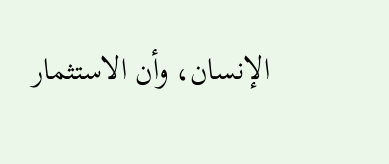الإنسان، وأن الاستثمار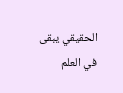الحقيقي يبقى في العلم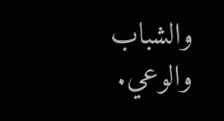والشباب والوعي.